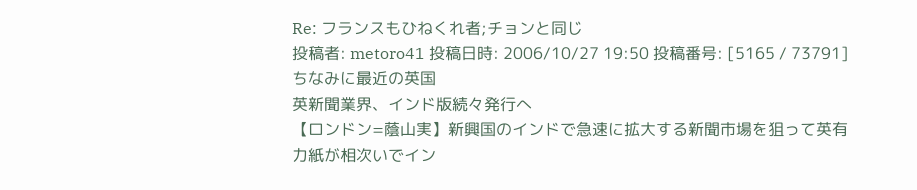Re: フランスもひねくれ者;チョンと同じ
投稿者: metoro41 投稿日時: 2006/10/27 19:50 投稿番号: [5165 / 73791]
ちなみに最近の英国
英新聞業界、インド版続々発行へ
【ロンドン=蔭山実】新興国のインドで急速に拡大する新聞市場を狙って英有力紙が相次いでイン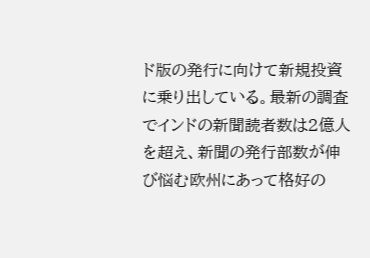ド版の発行に向けて新規投資に乗り出している。最新の調査でインドの新聞読者数は2億人を超え、新聞の発行部数が伸び悩む欧州にあって格好の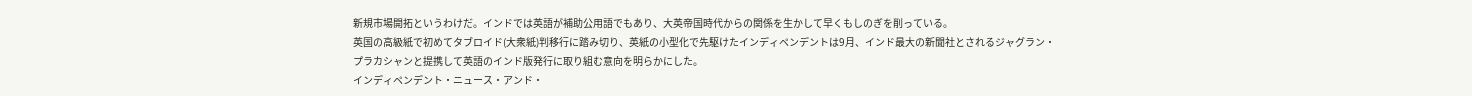新規市場開拓というわけだ。インドでは英語が補助公用語でもあり、大英帝国時代からの関係を生かして早くもしのぎを削っている。
英国の高級紙で初めてタブロイド(大衆紙)判移行に踏み切り、英紙の小型化で先駆けたインディペンデントは9月、インド最大の新聞社とされるジャグラン・プラカシャンと提携して英語のインド版発行に取り組む意向を明らかにした。
インディペンデント・ニュース・アンド・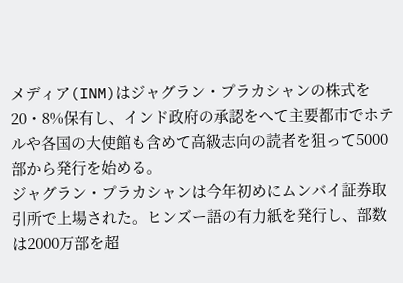メディア(INM)はジャグラン・プラカシャンの株式を20・8%保有し、インド政府の承認をへて主要都市でホテルや各国の大使館も含めて高級志向の読者を狙って5000部から発行を始める。
ジャグラン・プラカシャンは今年初めにムンバイ証券取引所で上場された。ヒンズー語の有力紙を発行し、部数は2000万部を超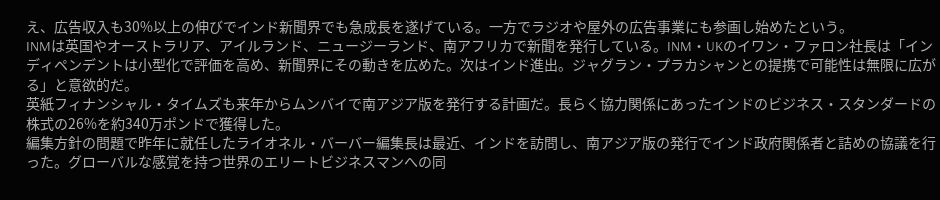え、広告収入も30%以上の伸びでインド新聞界でも急成長を遂げている。一方でラジオや屋外の広告事業にも参画し始めたという。
INMは英国やオーストラリア、アイルランド、ニュージーランド、南アフリカで新聞を発行している。INM・UKのイワン・ファロン社長は「インディペンデントは小型化で評価を高め、新聞界にその動きを広めた。次はインド進出。ジャグラン・プラカシャンとの提携で可能性は無限に広がる」と意欲的だ。
英紙フィナンシャル・タイムズも来年からムンバイで南アジア版を発行する計画だ。長らく協力関係にあったインドのビジネス・スタンダードの株式の26%を約340万ポンドで獲得した。
編集方針の問題で昨年に就任したライオネル・バーバー編集長は最近、インドを訪問し、南アジア版の発行でインド政府関係者と詰めの協議を行った。グローバルな感覚を持つ世界のエリートビジネスマンへの同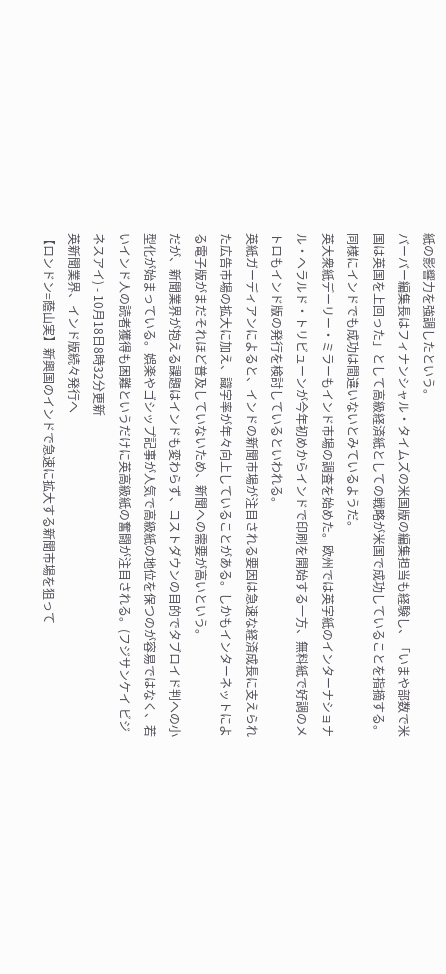紙の影響力を強調したという。
バーバー編集長はフィナンシャル・タイムズの米国版の編集担当も経験し、「いまや部数で米国は英国を上回った」として高級経済紙としての戦略が米国で成功していることを指摘する。同様にインドでも成功は間違いないとみているようだ。
英大衆紙デーリー・ミラーもインド市場の調査を始めた。欧州では英字紙のインターナショナル・ヘラルド・トリビューンが今年初めからインドで印刷を開始する一方、無料紙で好調のメトロもインド版の発行を検討しているといわれる。
英紙ガーディアンによると、インドの新聞市場が注目される要因は急速な経済成長に支えられた広告市場の拡大に加え、識字率が年々向上していることがある。しかもインターネットによる電子版がまだそれほど普及していないため、新聞への需要が高いという。
だが、新聞業界が抱える課題はインドも変わらず、コストダウンの目的でタブロイド判への小型化が始まっている。娯楽やゴシップ記事が人気で高級紙の地位を保つのが容易ではなく、若いインド人の読者獲得も困難というだけに英高級紙の奮闘が注目される。(フジサンケイ ビジネスアイ) - 10月18日8時32分更新
英新聞業界、インド版続々発行へ
【ロンドン=蔭山実】新興国のインドで急速に拡大する新聞市場を狙って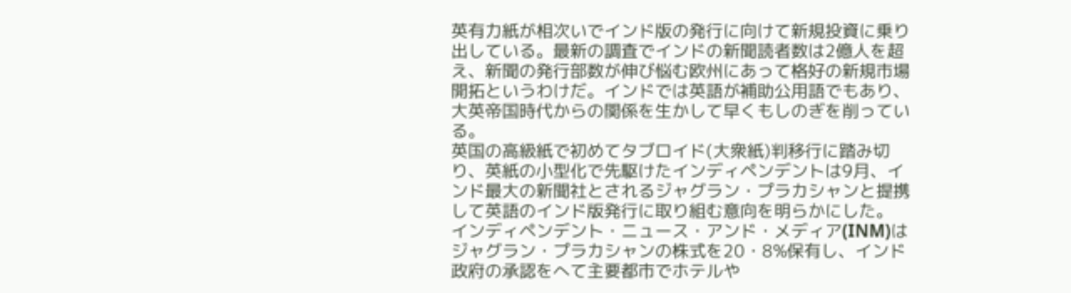英有力紙が相次いでインド版の発行に向けて新規投資に乗り出している。最新の調査でインドの新聞読者数は2億人を超え、新聞の発行部数が伸び悩む欧州にあって格好の新規市場開拓というわけだ。インドでは英語が補助公用語でもあり、大英帝国時代からの関係を生かして早くもしのぎを削っている。
英国の高級紙で初めてタブロイド(大衆紙)判移行に踏み切り、英紙の小型化で先駆けたインディペンデントは9月、インド最大の新聞社とされるジャグラン・プラカシャンと提携して英語のインド版発行に取り組む意向を明らかにした。
インディペンデント・ニュース・アンド・メディア(INM)はジャグラン・プラカシャンの株式を20・8%保有し、インド政府の承認をへて主要都市でホテルや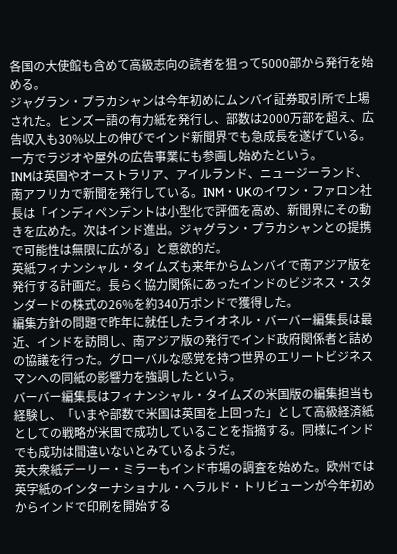各国の大使館も含めて高級志向の読者を狙って5000部から発行を始める。
ジャグラン・プラカシャンは今年初めにムンバイ証券取引所で上場された。ヒンズー語の有力紙を発行し、部数は2000万部を超え、広告収入も30%以上の伸びでインド新聞界でも急成長を遂げている。一方でラジオや屋外の広告事業にも参画し始めたという。
INMは英国やオーストラリア、アイルランド、ニュージーランド、南アフリカで新聞を発行している。INM・UKのイワン・ファロン社長は「インディペンデントは小型化で評価を高め、新聞界にその動きを広めた。次はインド進出。ジャグラン・プラカシャンとの提携で可能性は無限に広がる」と意欲的だ。
英紙フィナンシャル・タイムズも来年からムンバイで南アジア版を発行する計画だ。長らく協力関係にあったインドのビジネス・スタンダードの株式の26%を約340万ポンドで獲得した。
編集方針の問題で昨年に就任したライオネル・バーバー編集長は最近、インドを訪問し、南アジア版の発行でインド政府関係者と詰めの協議を行った。グローバルな感覚を持つ世界のエリートビジネスマンへの同紙の影響力を強調したという。
バーバー編集長はフィナンシャル・タイムズの米国版の編集担当も経験し、「いまや部数で米国は英国を上回った」として高級経済紙としての戦略が米国で成功していることを指摘する。同様にインドでも成功は間違いないとみているようだ。
英大衆紙デーリー・ミラーもインド市場の調査を始めた。欧州では英字紙のインターナショナル・ヘラルド・トリビューンが今年初めからインドで印刷を開始する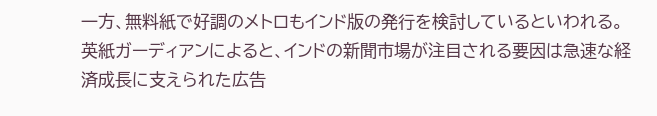一方、無料紙で好調のメトロもインド版の発行を検討しているといわれる。
英紙ガーディアンによると、インドの新聞市場が注目される要因は急速な経済成長に支えられた広告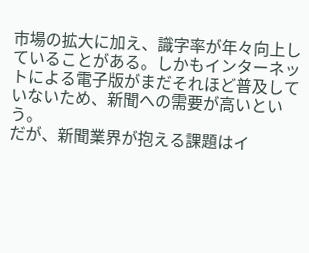市場の拡大に加え、識字率が年々向上していることがある。しかもインターネットによる電子版がまだそれほど普及していないため、新聞への需要が高いという。
だが、新聞業界が抱える課題はイ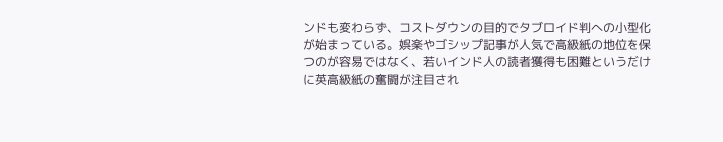ンドも変わらず、コストダウンの目的でタブロイド判への小型化が始まっている。娯楽やゴシップ記事が人気で高級紙の地位を保つのが容易ではなく、若いインド人の読者獲得も困難というだけに英高級紙の奮闘が注目され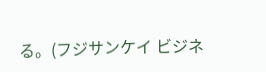る。(フジサンケイ ビジネ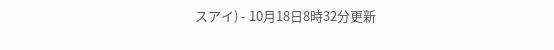スアイ) - 10月18日8時32分更新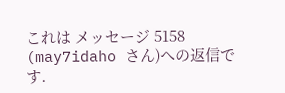これは メッセージ 5158 (may7idaho さん)への返信です.